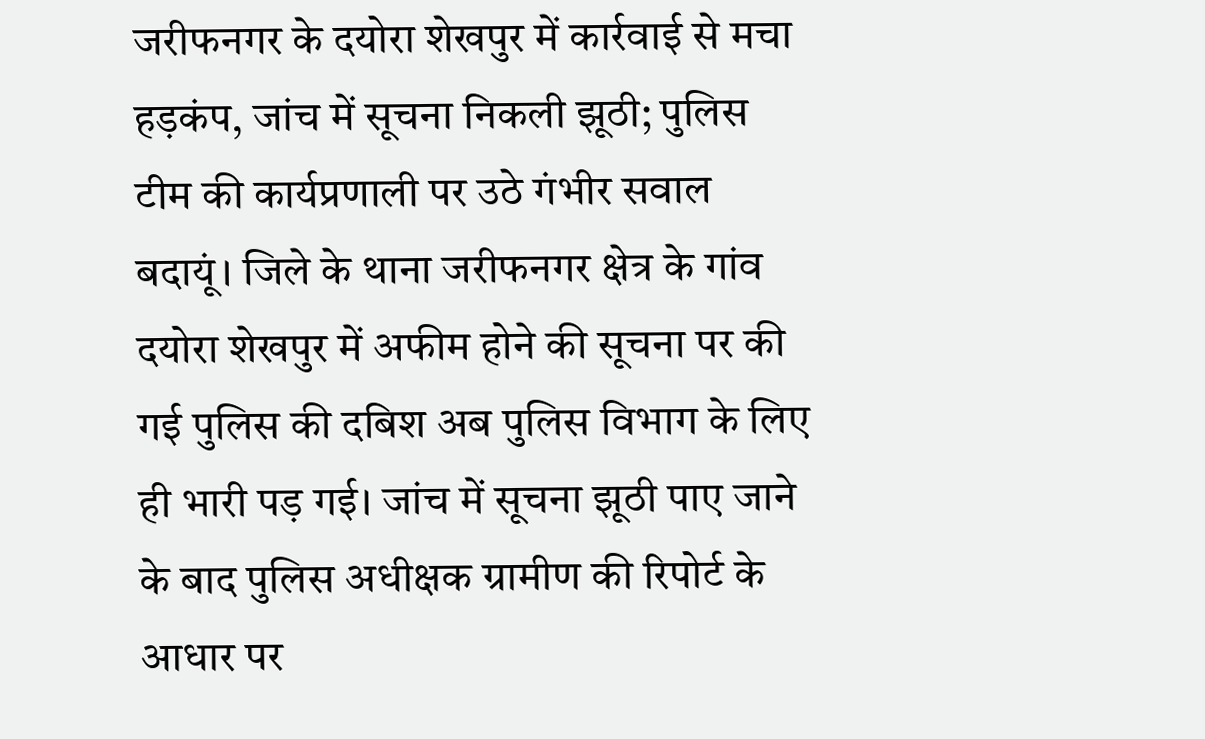जरीफनगर के दयोरा शेखपुर में कार्रवाई से मचा हड़कंप, जांच में सूचना निकली झूठी; पुलिस टीम की कार्यप्रणाली पर उठे गंभीर सवाल
बदायूं। जिले के थाना जरीफनगर क्षेत्र के गांव दयोरा शेखपुर में अफीम होने की सूचना पर की गई पुलिस की दबिश अब पुलिस विभाग के लिए ही भारी पड़ गई। जांच में सूचना झूठी पाए जाने के बाद पुलिस अधीक्षक ग्रामीण की रिपोर्ट के आधार पर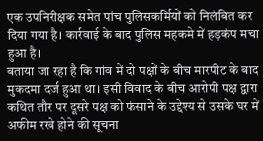एक उपनिरीक्षक समेत पांच पुलिसकर्मियों को निलंबित कर दिया गया है। कार्रवाई के बाद पुलिस महकमे में हड़कंप मचा हुआ है।
बताया जा रहा है कि गांव में दो पक्षों के बीच मारपीट के बाद मुकदमा दर्ज हुआ था। इसी विवाद के बीच आरोपी पक्ष द्वारा कथित तौर पर दूसरे पक्ष को फंसाने के उद्देश्य से उसके घर में अफीम रखे होने की सूचना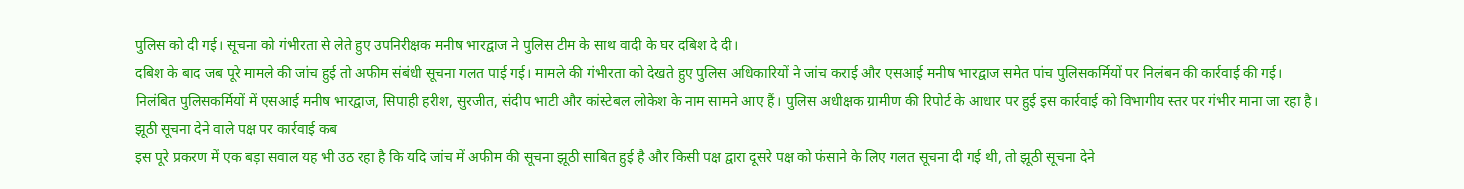पुलिस को दी गई। सूचना को गंभीरता से लेते हुए उपनिरीक्षक मनीष भारद्वाज ने पुलिस टीम के साथ वादी के घर दबिश दे दी।
दबिश के बाद जब पूरे मामले की जांच हुई तो अफीम संबंधी सूचना गलत पाई गई। मामले की गंभीरता को देखते हुए पुलिस अधिकारियों ने जांच कराई और एसआई मनीष भारद्वाज समेत पांच पुलिसकर्मियों पर निलंबन की कार्रवाई की गई।
निलंबित पुलिसकर्मियों में एसआई मनीष भारद्वाज, सिपाही हरीश, सुरजीत, संदीप भाटी और कांस्टेबल लोकेश के नाम सामने आए हैं। पुलिस अधीक्षक ग्रामीण की रिपोर्ट के आधार पर हुई इस कार्रवाई को विभागीय स्तर पर गंभीर माना जा रहा है।
झूठी सूचना देने वाले पक्ष पर कार्रवाई कब
इस पूरे प्रकरण में एक बड़ा सवाल यह भी उठ रहा है कि यदि जांच में अफीम की सूचना झूठी साबित हुई है और किसी पक्ष द्वारा दूसरे पक्ष को फंसाने के लिए गलत सूचना दी गई थी, तो झूठी सूचना देने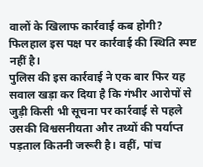वालों के खिलाफ कार्रवाई कब होगी? फिलहाल इस पक्ष पर कार्रवाई की स्थिति स्पष्ट नहीं है।
पुलिस की इस कार्रवाई ने एक बार फिर यह सवाल खड़ा कर दिया है कि गंभीर आरोपों से जुड़ी किसी भी सूचना पर कार्रवाई से पहले उसकी विश्वसनीयता और तथ्यों की पर्याप्त पड़ताल कितनी जरूरी है। वहीं, पांच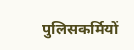पुलिसकर्मियों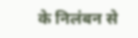के निलंबन से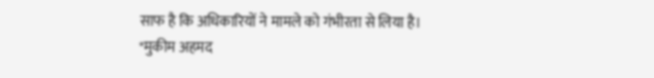साफ है कि अधिकारियों ने मामले को गंभीरता से लिया है।
*मुकीम अहमद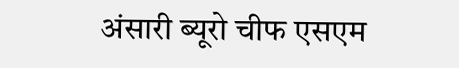अंसारी ब्यूरो चीफ एसएम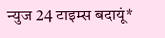न्युज 24 टाइम्स बदायूं*